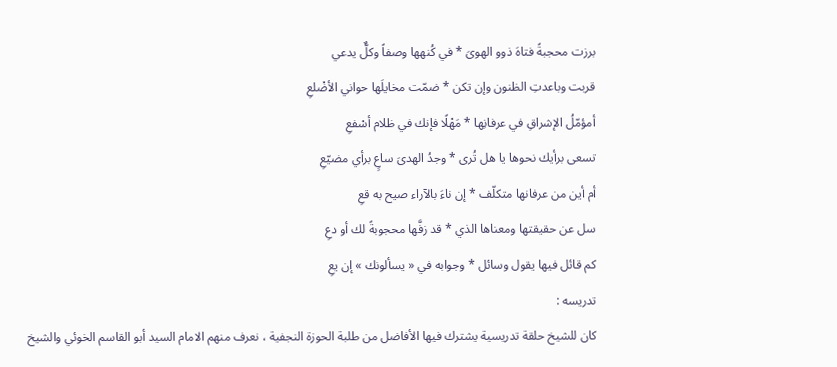برزت محجبةً فتاهَ ذوو الهوىَ * في كُنهها وصفاً وكلٌّ يدعي
قربت وباعدتِ الظنون وإن تكن * ضمّت مخايلَها حواني الأضْلعِ
أمؤمّلُ الإشراقِ في عرفانِها * مَهْلًا فإنك في ظلام أسْفعِ
تسعى برأيك نحوها يا هل تُرى * وجدُ الهدىَ ساعٍ برأي مضيّعِ
أم أين من عرفانها متكلّف * إن ناءَ بالآراء صيح به قعِ
سل عن حقيقتها ومعناها الذي * قد زفَّها محجوبةً لك أو دعِ
كم قائل فيها يقول وسائل * وجوابه في « يسألونك » إن يعِ
تدريسه :
كان للشيخ حلقة تدريسية يشترك فيها الأفاضل من طلبة الحوزة النجفية ، نعرف منهم الامام السيد أبو القاسم الخوئي والشيخ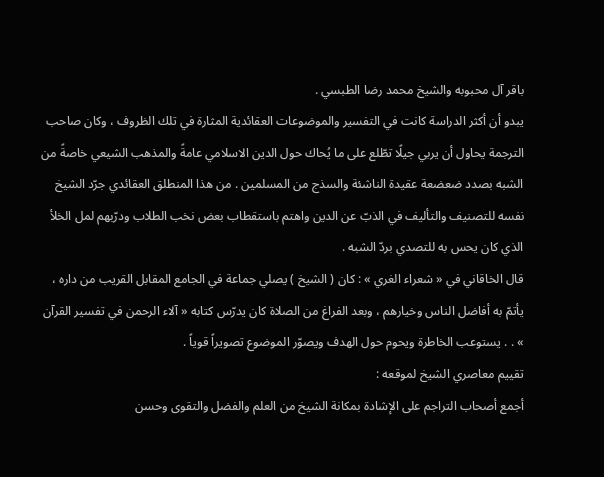باقر آل محبوبه والشيخ محمد رضا الطبسي .
يبدو أن أكثر الدراسة كانت في التفسير والموضوعات العقائدية المثارة في تلك الظروف ، وكان صاحب الترجمة يحاول أن يربي جيلًا تطّلع على ما يُحاك حول الدين الاسلامي عامةً والمذهب الشيعي خاصةً من الشبه بصدد ضعضعة عقيدة الناشئة والسذج من المسلمين . من هذا المنطلق العقائدي جرّد الشيخ نفسه للتصنيف والتأليف في الذبّ عن الدين واهتم باستقطاب بعض نخب الطلاب ودرّبهم لمل الخلأ الذي كان يحس به للتصدي بردّ الشبه .
قال الخاقاني في « شعراء الغري » : كان ( الشيخ ) يصلي جماعة في الجامع المقابل القريب من داره ، يأتمّ به أفاضل الناس وخيارهم ، وبعد الفراغ من الصلاة كان يدرّس كتابه « آلاء الرحمن في تفسير القرآن » . . يستوعب الخاطرة ويحوم حول الهدف ويصوّر الموضوع تصويراً قوياً .
تقييم معاصري الشيخ لموقعه :
أجمع أصحاب التراجم على الإشادة بمكانة الشيخ من العلم والفضل والتقوى وحسن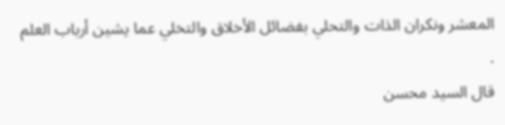المعشر ونكران الذات والتحلي بفضائل الأخلاق والتخلي عما يشين أرباب العلم .
قال السيد محسن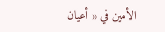الأمين في « أعيان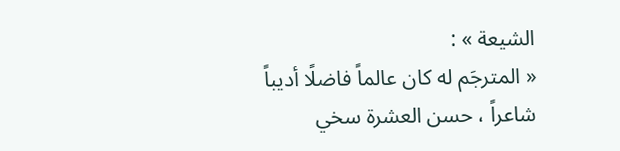الشيعة » :
« المترجَم له كان عالماً فاضلًا أديباً شاعراً ، حسن العشرة سخي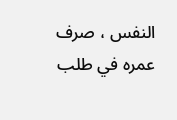النفس ، صرف عمره في طلب